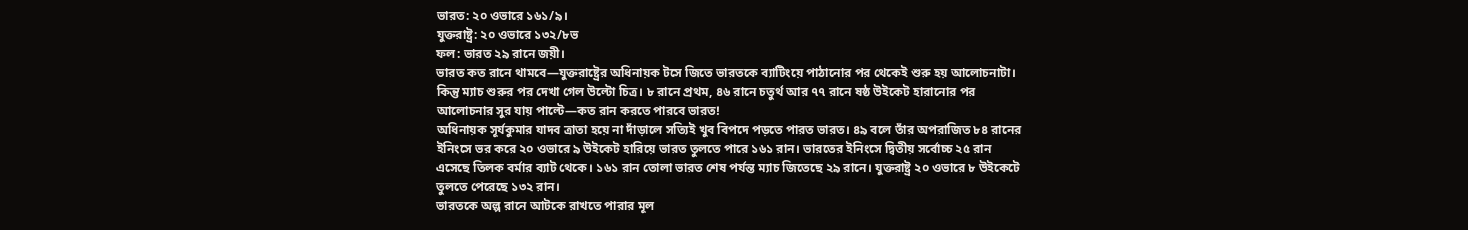ভারত: ২০ ওভারে ১৬১/৯।
যুক্তরাষ্ট্র: ২০ ওভারে ১৩২/৮ভ
ফল: ভারত ২৯ রানে জয়ী।
ভারত কত রানে থামবে—যুক্তরাষ্ট্রের অধিনায়ক টসে জিতে ভারতকে ব্যাটিংয়ে পাঠানোর পর থেকেই শুরু হয় আলোচনাটা। কিন্তু ম্যাচ শুরুর পর দেখা গেল উল্টো চিত্র। ৮ রানে প্রথম, ৪৬ রানে চতুর্থ আর ৭৭ রানে ষষ্ঠ উইকেট হারানোর পর আলোচনার সুর যায় পাল্টে—কত রান করতে পারবে ভারত!
অধিনায়ক সূর্যকুমার যাদব ত্রাতা হয়ে না দাঁড়ালে সত্যিই খুব বিপদে পড়তে পারত ভারত। ৪৯ বলে তাঁর অপরাজিত ৮৪ রানের ইনিংসে ভর করে ২০ ওভারে ৯ উইকেট হারিয়ে ভারত তুলতে পারে ১৬১ রান। ভারতের ইনিংসে দ্বিতীয় সর্বোচ্চ ২৫ রান এসেছে তিলক বর্মার ব্যাট থেকে। ১৬১ রান তোলা ভারত শেষ পর্যন্ত ম্যাচ জিতেছে ২৯ রানে। যুক্তরাষ্ট্র ২০ ওভারে ৮ উইকেটে তুলতে পেরেছে ১৩২ রান।
ভারতকে অল্প রানে আটকে রাখতে পারার মূল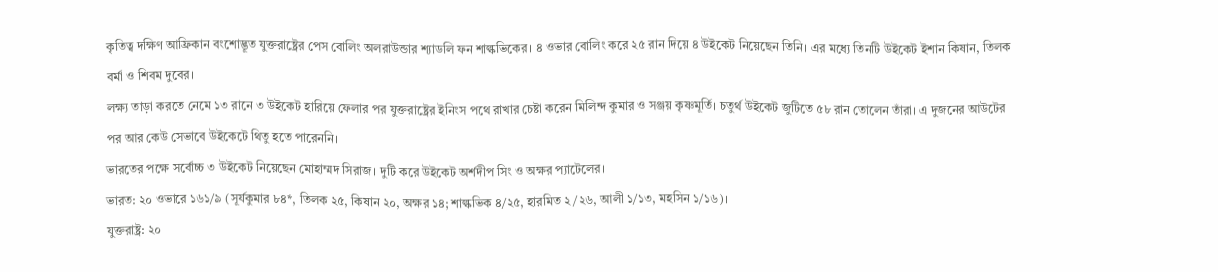কৃতিত্ব দক্ষিণ আফ্রিকান বংশোদ্ভূত যুক্তরাষ্ট্রের পেস বোলিং অলরাউন্ডার শ্যাডলি ফন শাল্কভিকের। ৪ ওভার বোলিং করে ২৫ রান দিয়ে ৪ উইকেট নিয়েছেন তিনি। এর মধ্যে তিনটি উইকেট ইশান কিষান, তিলক বর্মা ও শিবম দুবের।
লক্ষ্য তাড়া করতে নেমে ১৩ রানে ৩ উইকেট হারিয়ে ফেলার পর যুক্তরাষ্ট্রের ইনিংস পথে রাখার চেষ্টা করেন মিলিন্দ কুমার ও সঞ্জয় কৃষ্ণমূর্তি। চতুর্থ উইকেট জুটিতে ৫৮ রান তোলেন তাঁরা। এ দুজনের আউটের পর আর কেউ সেভাবে উইকেটে থিতু হতে পারেননি।
ভারতের পক্ষে সর্বোচ্চ ৩ উইকেট নিয়েছেন মোহাম্মদ সিরাজ। দুটি করে উইকেট অর্শদীপ সিং ও অক্ষর প্যাটেলের।
ভারত: ২০ ওভারে ১৬১/৯ (সূর্যকুমার ৮৪*, তিলক ২৫, কিষান ২০, অক্ষর ১৪; শাল্কভিক ৪/২৫, হারমিত ২/২৬, আলী ১/১৩, মহসিন ১/১৬)।
যুক্তরাষ্ট্র: ২০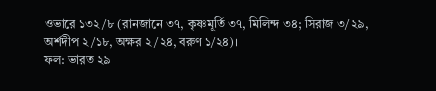ওভারে ১৩২/৮ (রানজানে ৩৭, কৃষ্ণমূর্তি ৩৭, মিলিন্দ ৩৪; সিরাজ ৩/২৯, অর্শদীপ ২/১৮, অক্ষর ২/২৪, বরুণ ১/২৪)।
ফল: ভারত ২৯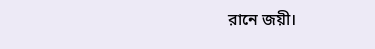রানে জয়ী।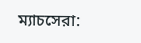ম্যাচসেরা: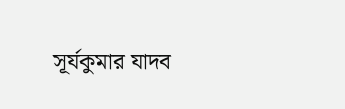সূর্যকুমার যাদব